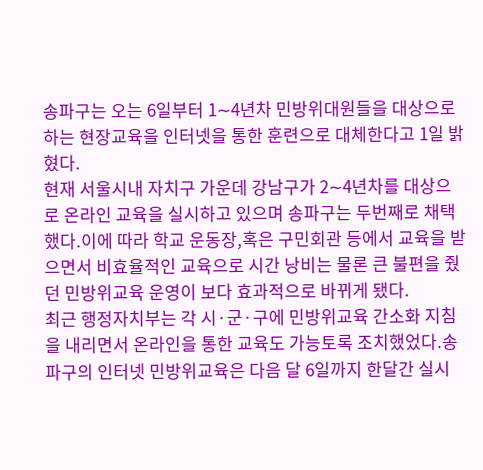송파구는 오는 6일부터 1∼4년차 민방위대원들을 대상으로 하는 현장교육을 인터넷을 통한 훈련으로 대체한다고 1일 밝혔다.
현재 서울시내 자치구 가운데 강남구가 2∼4년차를 대상으로 온라인 교육을 실시하고 있으며 송파구는 두번째로 채택했다.이에 따라 학교 운동장,혹은 구민회관 등에서 교육을 받으면서 비효율적인 교육으로 시간 낭비는 물론 큰 불편을 줬던 민방위교육 운영이 보다 효과적으로 바뀌게 됐다.
최근 행정자치부는 각 시·군·구에 민방위교육 간소화 지침을 내리면서 온라인을 통한 교육도 가능토록 조치했었다.송파구의 인터넷 민방위교육은 다음 달 6일까지 한달간 실시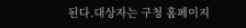된다.대상자는 구청 홈페이지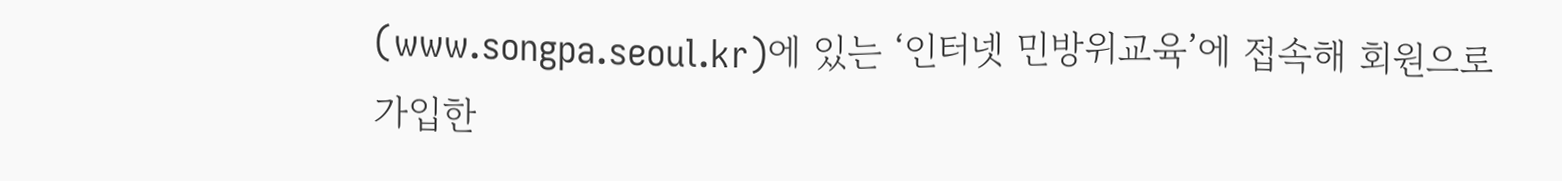(www.songpa.seoul.kr)에 있는 ‘인터넷 민방위교육’에 접속해 회원으로 가입한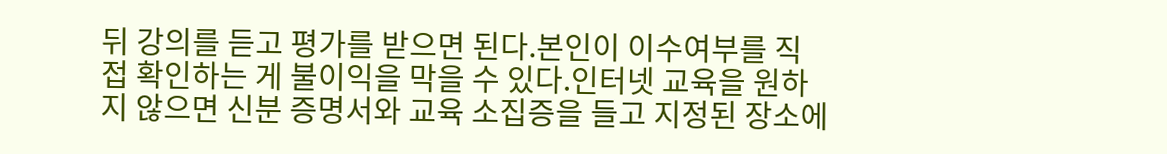뒤 강의를 듣고 평가를 받으면 된다.본인이 이수여부를 직접 확인하는 게 불이익을 막을 수 있다.인터넷 교육을 원하지 않으면 신분 증명서와 교육 소집증을 들고 지정된 장소에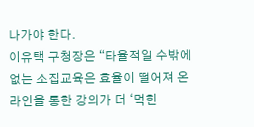나가야 한다.
이유택 구청장은 “타율적일 수밖에 없는 소집교육은 효율이 떨어져 온라인을 통한 강의가 더 ‘먹힌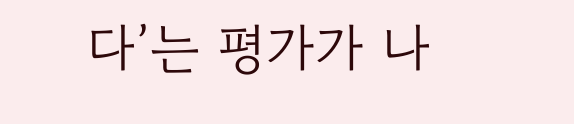다’는 평가가 나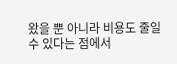왔을 뿐 아니라 비용도 줄일 수 있다는 점에서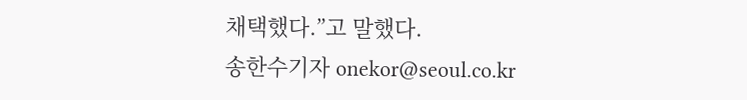채택했다.”고 말했다.
송한수기자 onekor@seoul.co.kr